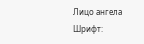Лицо ангела
Шрифт: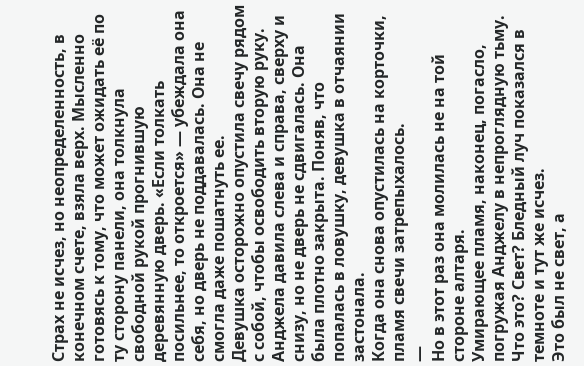Страх не исчез, но неопределенность, в конечном счете, взяла верх. Мысленно готовясь к тому, что может ожидать её по ту сторону панели, она толкнула свободной рукой прогнившую деревянную дверь. «Если толкать посильнее, то откроется» — убеждала она себя, но дверь не поддавалась. Она не смогла даже пошатнуть ее.
Девушка осторожно опустила свечу рядом с собой, чтобы освободить вторую руку.
Анджела давила слева и справа, сверху и снизу, но не дверь не сдвигалась. Она была плотно закрыта. Поняв, что попалась в ловушку, девушка в отчаянии застонала.
Когда она снова опустилась на корточки, пламя свечи затрепыхалось.
—
Но в этот раз она молилась не на той стороне алтаря.
Умирающее пламя, наконец, погасло, погружая Анджелу в непроглядную тьму.
Что это? Свет? Бледный луч показался в темноте и тут же исчез.
Это был не свет, а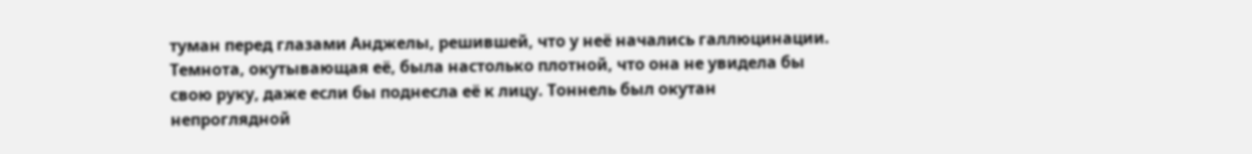туман перед глазами Анджелы, решившей, что у неё начались галлюцинации.
Темнота, окутывающая её, была настолько плотной, что она не увидела бы свою руку, даже если бы поднесла её к лицу. Тоннель был окутан непроглядной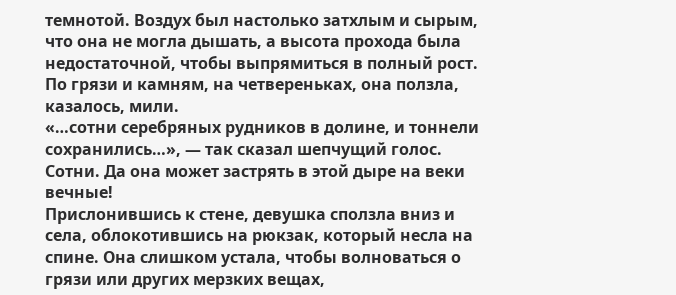темнотой. Воздух был настолько затхлым и сырым, что она не могла дышать, а высота прохода была недостаточной, чтобы выпрямиться в полный рост. По грязи и камням, на четвереньках, она ползла, казалось, мили.
«…сотни серебряных рудников в долине, и тоннели сохранились…», — так сказал шепчущий голос. Сотни. Да она может застрять в этой дыре на веки вечные!
Прислонившись к стене, девушка сползла вниз и села, облокотившись на рюкзак, который несла на спине. Она слишком устала, чтобы волноваться о грязи или других мерзких вещах,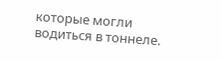которые могли водиться в тоннеле.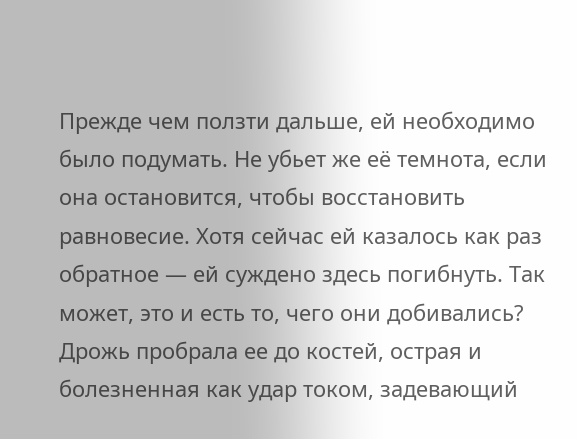Прежде чем ползти дальше, ей необходимо было подумать. Не убьет же её темнота, если она остановится, чтобы восстановить равновесие. Хотя сейчас ей казалось как раз обратное — ей суждено здесь погибнуть. Так может, это и есть то, чего они добивались?
Дрожь пробрала ее до костей, острая и болезненная как удар током, задевающий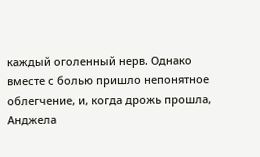каждый оголенный нерв. Однако вместе с болью пришло непонятное облегчение, и, когда дрожь прошла, Анджела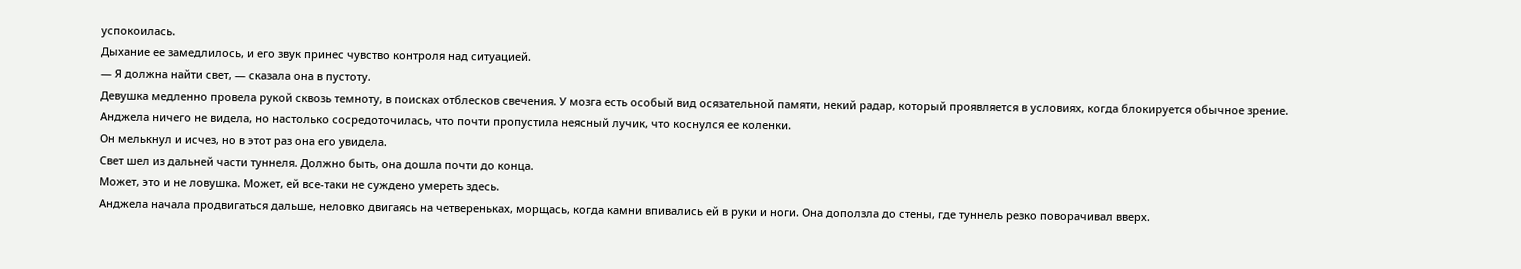успокоилась.
Дыхание ее замедлилось, и его звук принес чувство контроля над ситуацией.
— Я должна найти свет, — сказала она в пустоту.
Девушка медленно провела рукой сквозь темноту, в поисках отблесков свечения. У мозга есть особый вид осязательной памяти, некий радар, который проявляется в условиях, когда блокируется обычное зрение.
Анджела ничего не видела, но настолько сосредоточилась, что почти пропустила неясный лучик, что коснулся ее коленки.
Он мелькнул и исчез, но в этот раз она его увидела.
Свет шел из дальней части туннеля. Должно быть, она дошла почти до конца.
Может, это и не ловушка. Может, ей все-таки не суждено умереть здесь.
Анджела начала продвигаться дальше, неловко двигаясь на четвереньках, морщась, когда камни впивались ей в руки и ноги. Она доползла до стены, где туннель резко поворачивал вверх.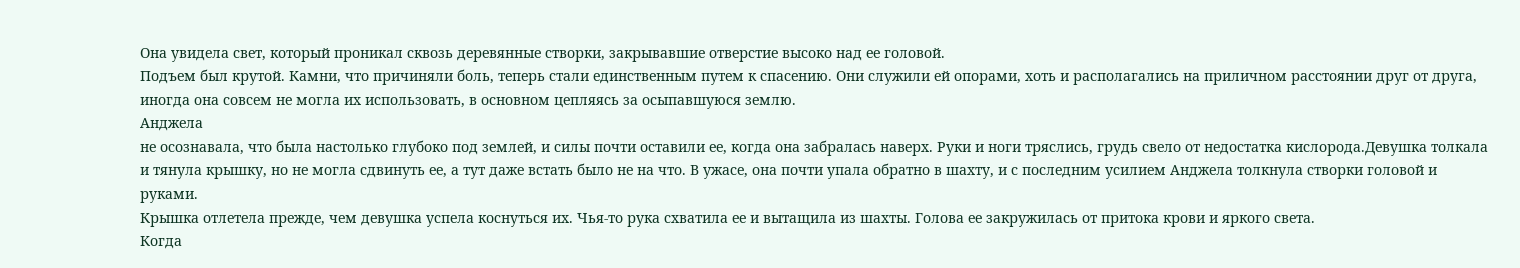Она увидела свет, который проникал сквозь деревянные створки, закрывавшие отверстие высоко над ее головой.
Подъем был крутой. Камни, что причиняли боль, теперь стали единственным путем к спасению. Они служили ей опорами, хоть и располагались на приличном расстоянии друг от друга, иногда она совсем не могла их использовать, в основном цепляясь за осыпавшуюся землю.
Анджела
не осознавала, что была настолько глубоко под землей, и силы почти оставили ее, когда она забралась наверх. Руки и ноги тряслись, грудь свело от недостатка кислорода.Девушка толкала и тянула крышку, но не могла сдвинуть ее, а тут даже встать было не на что. В ужасе, она почти упала обратно в шахту, и с последним усилием Анджела толкнула створки головой и руками.
Крышка отлетела прежде, чем девушка успела коснуться их. Чья-то рука схватила ее и вытащила из шахты. Голова ее закружилась от притока крови и яркого света.
Когда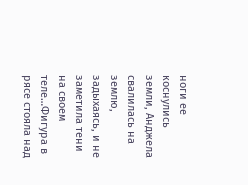ноги ее коснулись земли, Анджела свалилась на землю, задыхаясь, и не заметила тени на своем теле…Фигура в рясе стояла над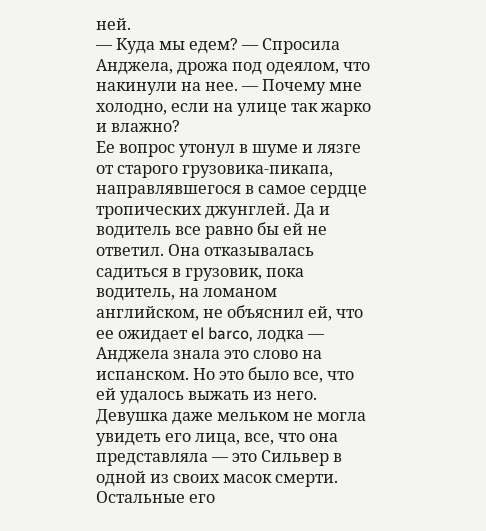ней.
— Куда мы едем? — Спросила Анджела, дрожа под одеялом, что накинули на нее. — Почему мне холодно, если на улице так жарко и влажно?
Ее вопрос утонул в шуме и лязге от старого грузовика-пикапа, направлявшегося в самое сердце тропических джунглей. Да и водитель все равно бы ей не ответил. Она отказывалась садиться в грузовик, пока водитель, на ломаном английском, не объяснил ей, что ее ожидает el barco, лодка — Анджела знала это слово на испанском. Но это было все, что ей удалось выжать из него. Девушка даже мельком не могла увидеть его лица, все, что она представляла — это Сильвер в одной из своих масок смерти.
Остальные его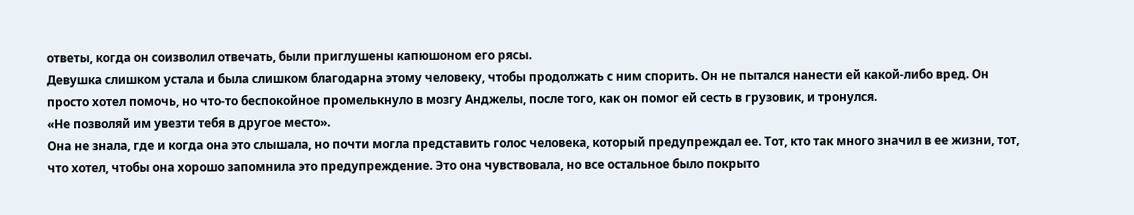ответы, когда он соизволил отвечать, были приглушены капюшоном его рясы.
Девушка слишком устала и была слишком благодарна этому человеку, чтобы продолжать с ним спорить. Он не пытался нанести ей какой-либо вред. Он просто хотел помочь, но что-то беспокойное промелькнуло в мозгу Анджелы, после того, как он помог ей сесть в грузовик, и тронулся.
«Не позволяй им увезти тебя в другое место».
Она не знала, где и когда она это слышала, но почти могла представить голос человека, который предупреждал ее. Тот, кто так много значил в ее жизни, тот, что хотел, чтобы она хорошо запомнила это предупреждение. Это она чувствовала, но все остальное было покрыто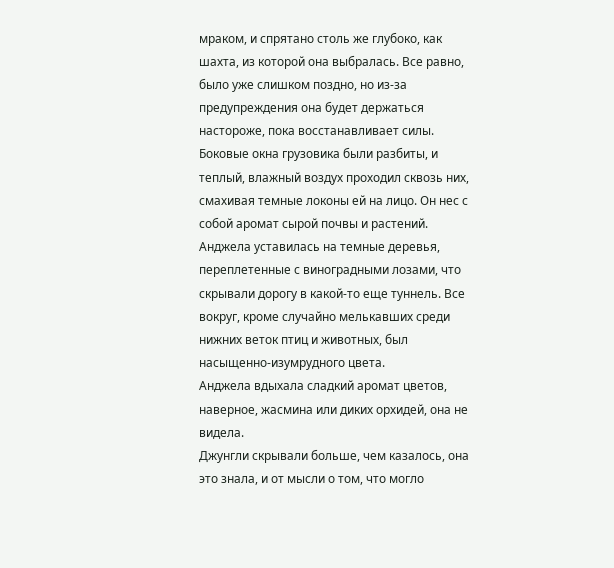мраком, и спрятано столь же глубоко, как шахта, из которой она выбралась. Все равно, было уже слишком поздно, но из-за предупреждения она будет держаться настороже, пока восстанавливает силы.
Боковые окна грузовика были разбиты, и теплый, влажный воздух проходил сквозь них, смахивая темные локоны ей на лицо. Он нес с собой аромат сырой почвы и растений.
Анджела уставилась на темные деревья, переплетенные с виноградными лозами, что скрывали дорогу в какой-то еще туннель. Все вокруг, кроме случайно мелькавших среди нижних веток птиц и животных, был насыщенно-изумрудного цвета.
Анджела вдыхала сладкий аромат цветов, наверное, жасмина или диких орхидей, она не видела.
Джунгли скрывали больше, чем казалось, она это знала, и от мысли о том, что могло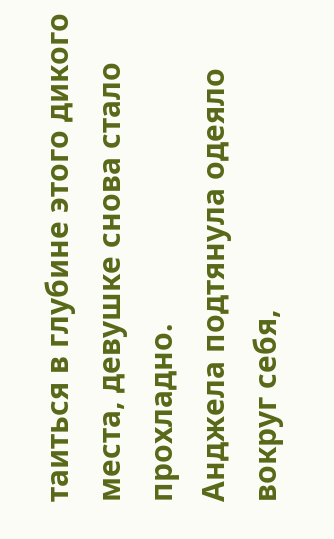таиться в глубине этого дикого места, девушке снова стало прохладно.
Анджела подтянула одеяло вокруг себя,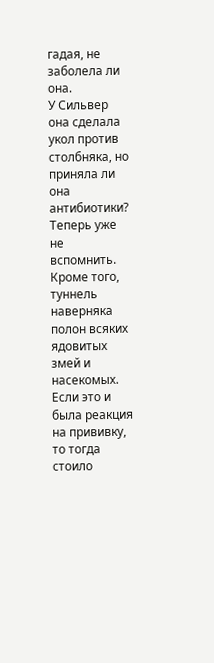гадая, не заболела ли она.
У Сильвер она сделала укол против столбняка, но приняла ли она антибиотики? Теперь уже не вспомнить. Кроме того, туннель наверняка полон всяких ядовитых змей и насекомых.
Если это и была реакция на прививку, то тогда стоило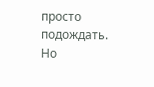просто подождать. Но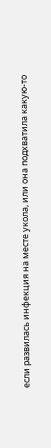если развилась инфекция на месте укола, или она подхватила какую-то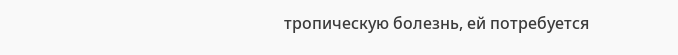тропическую болезнь, ей потребуется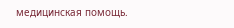медицинская помощь.